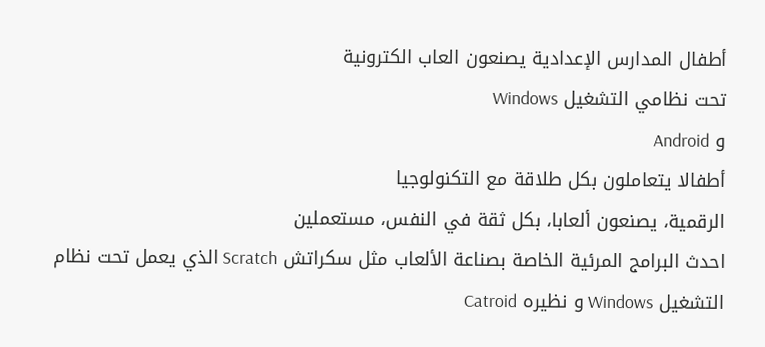أطفال المدارس الإعدادية يصنعون العاب الكترونية
تحت نظامي التشغيل Windows
و Android
أطفالا يتعاملون بكل طلاقة مع التكنولوجيا
الرقمية، يصنعون ألعابا، بكل ثقة في النفس، مستعملين
احدث البرامج المرئية الخاصة بصناعة الألعاب مثل سكراتش Scratch الذي يعمل تحت نظام
التشغيل Windows و نظيره Catroid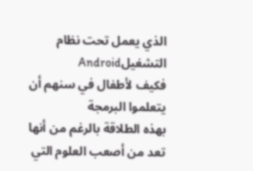الذي يعمل تحت نظام التشغيلAndroid
فكيف لأطفال في سنهم أن يتعلموا البرمجة
بهذه الطلاقة بالرغم من أنها تعد من أصعب العلوم التي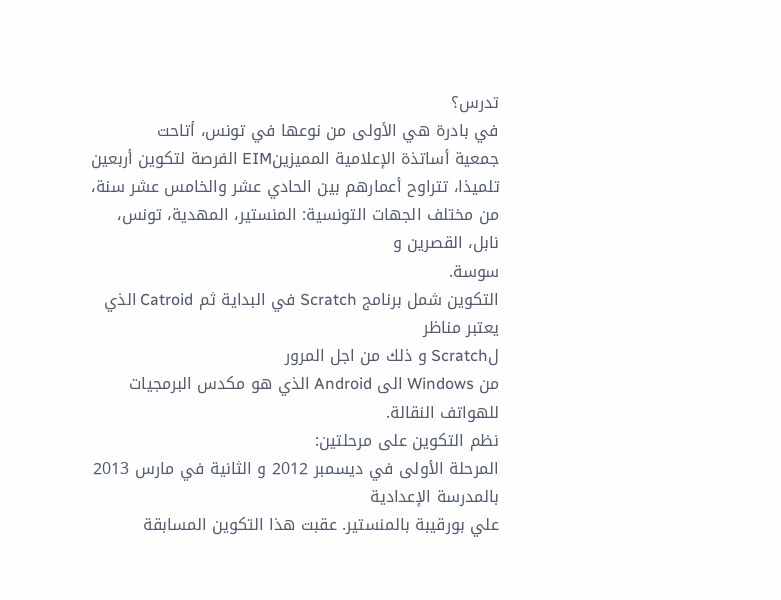تدرس؟
في بادرة هي الأولى من نوعها في تونس، أتاحت
جمعية أساتذة الإعلامية المميزينEIM الفرصة لتكوين أربعين
تلميذا، تتراوح أعمارهم بين الحادي عشر والخامس عشر سنة، من مختلف الجهات التونسية: المنستير، المهدية، تونس، نابل، القصرين و
سوسة.
التكوين شمل برنامج Scratch في البداية ثم Catroid الذي يعتبر مناظر
لScratch و ذلك من اجل المرور
من Windows الى Android الذي هو مكدس البرمجيات للهواتف النقالة.
نظم التكوين على مرحلتين:
المرحلة الأولى في ديسمبر 2012 و الثانية في مارس 2013 بالمدرسة الإعدادية
علي بورقيبة بالمنستير. عقبت هذا التكوين المسابقة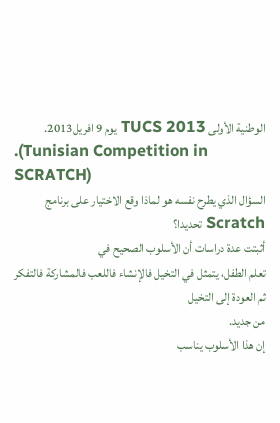الوطنية الأولى TUCS 2013 يوم 9 افريل2013.
.(Tunisian Competition in
SCRATCH)
السؤال الذي يطرح نفسه هو لماذا وقع الاختيار على برنامج Scratch تحديدا؟
أثبتت عدة دراسات أن الأسلوب الصحيح في
تعلم الطفل، يتمثل في التخيل فالإنشاء فاللعب فالمشاركة فالتفكر ثم العودة إلى التخيل
من جديد.
إن هذا الأسلوب يناسب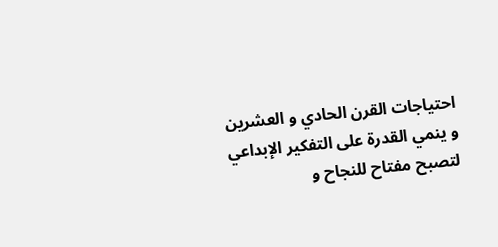احتياجات القرن الحادي و العشرين و ينمي القدرة على التفكير الإبداعي لتصبح مفتاح للنجاح و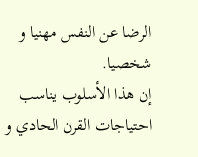الرضا عن النفس مهنيا و شخصيا.
إن هذا الأسلوب يناسب احتياجات القرن الحادي و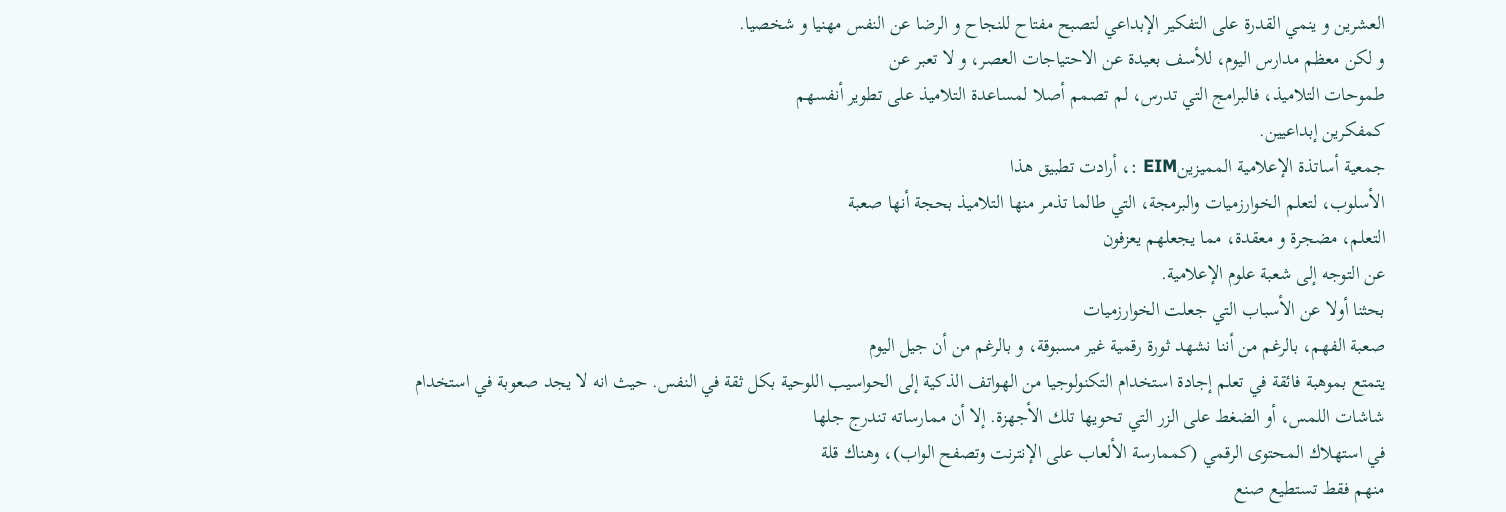العشرين و ينمي القدرة على التفكير الإبداعي لتصبح مفتاح للنجاح و الرضا عن النفس مهنيا و شخصيا.
و لكن معظم مدارس اليوم، للأسف بعيدة عن الاحتياجات العصر، و لا تعبر عن
طموحات التلاميذ، فالبرامج التي تدرس، لم تصمم أصلا لمساعدة التلاميذ على تطوير أنفسهم
كمفكرين إبداعيين.
جمعية أساتذة الإعلامية المميزينEIM :، أرادت تطبيق هذا
الأسلوب، لتعلم الخوارزميات والبرمجة، التي طالما تذمر منها التلاميذ بحجة أنها صعبة
التعلم، مضجرة و معقدة، مما يجعلهم يعزفون
عن التوجه إلى شعبة علوم الإعلامية.
بحثنا أولا عن الأسباب التي جعلت الخوارزميات
صعبة الفهم، بالرغم من أننا نشهد ثورة رقمية غير مسبوقة، و بالرغم من أن جيل اليوم
يتمتع بموهبة فائقة في تعلم إجادة استخدام التكنولوجيا من الهواتف الذكية إلى الحواسيب اللوحية بكل ثقة في النفس. حيث انه لا يجد صعوبة في استخدام
شاشات اللمس، أو الضغط على الزر التي تحويها تلك الأجهزة. إلا أن ممارساته تندرج جلها
في استهلاك المحتوى الرقمي (كممارسة الألعاب على الإنترنت وتصفح الواب)، وهناك قلة
منهم فقط تستطيع صنع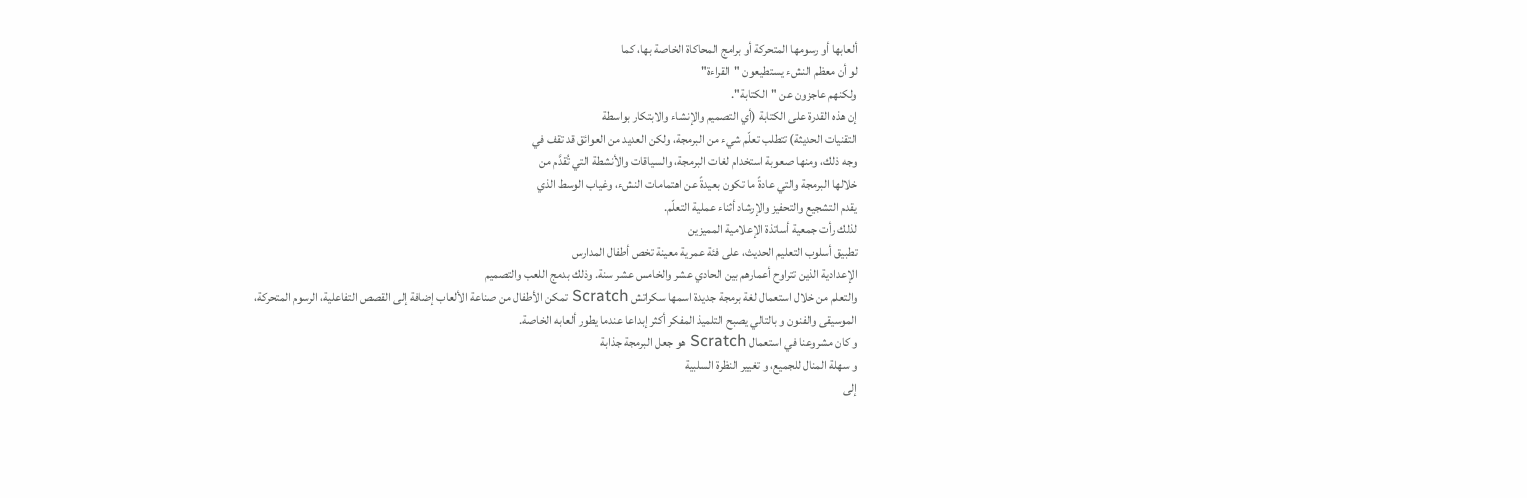ألعابها أو رسومها المتحركة أو برامج المحاكاة الخاصة بها، كما
لو أن معظم النشء يستطيعون "القراءة"
ولكنهم عاجزون عن "الكتابة".
إن هذه القدرة على الكتابة (أي التصميم والإنشاء والابتكار بواسطة
التقنيات الحديثة) تتطلب تعلّم شيء من البرمجة، ولكن العديد من العوائق قد تقف في
وجه ذلك، ومنها صعوبة استخدام لغات البرمجة، والسياقات والأنشطة التي تُقدَّم من
خلالها البرمجة والتي عادةً ما تكون بعيدةً عن اهتمامات النشء، وغياب الوسط الذي
يقدم التشجيع والتحفيز والإرشاد أثناء عملية التعلّم.
لذلك رأت جمعية أساتذة الإعلامية المميزين
تطبيق أسلوب التعليم الحديث، على فئة عمرية معينة تخص أطفال المدارس
الإعدادية الذين تتراوح أعمارهم بين الحادي عشر والخامس عشر سنة. وذلك بدمج اللعب والتصميم
والتعلم من خلال استعمال لغة برمجة جديدة اسمها سكراتش Scratch تمكن الأطفال من صناعة الألعاب إضافة إلى القصص التفاعلية، الرسوم المتحركة،
الموسيقى والفنون و بالتالي يصبح التلميذ المفكر أكثر إبداعا عندما يطور ألعابه الخاصة.
و كان مشروعنا في استعمال Scratch هو جعل البرمجة جذابة
و سهلة المنال للجميع، و تغيير النظرة السلبية
إلى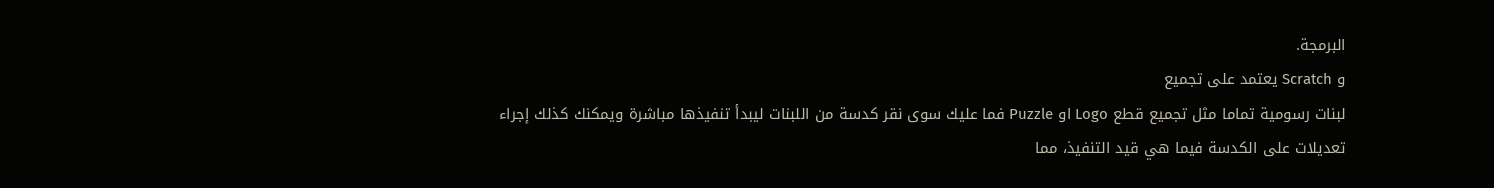البرمجة.
و Scratch يعتمد على تجميع
لبنات رسومية تماما مثل تجميع قطع Logo او Puzzle فما عليك سوى نقر كدسة من اللبنات ليبدأ تنفيذها مباشرة ويمكنك كذلك إجراء
تعديلات على الكدسة فيما هي قيد التنفيذ، مما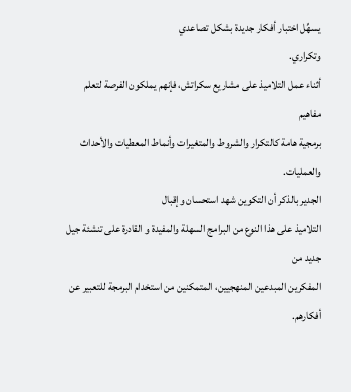يسهِّل اختبار أفكار جديدة بشكل تصاعدي
وتكراري.
أثناء عمل التلاميذ على مشاريع سكراتش، فإنهم يملكون الفرصة لتعلم مفاهيم
برمجية هامة كالتكرار والشروط والمتغيرات وأنماط المعطيات والأحداث والعمليات.
الجدير بالذكر أن التكوين شهد استحسان وإقبال
التلاميذ على هذا النوع من البرامج السهلة والمفيدة و القادرة على تنشئة جيل جديد من
المفكرين المبدعين المنهجيين، المتمكنين من استخدام البرمجة للتعبير عن أفكارهم.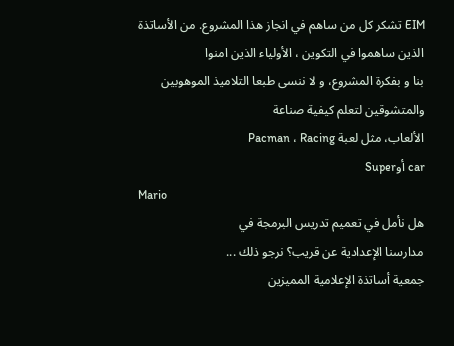EIM تشكر كل من ساهم في انجاز هذا المشروع. من الأساتذة الذين ساهموا في التكوين ، الأولياء الذين امنوا
بنا و بفكرة المشروع، و لا ننسى طبعا التلاميذ الموهوبين والمتشوقين لتعلم كيفية صناعة
الألعاب، مثل لعبة Pacman ، Racing
car أوSuper
Mario
هل نأمل في تعميم تدريس البرمجة في
مدارسنا الإعدادية عن قريب؟ نرجو ذلك ...
جمعية أساتذة الإعلامية المميزين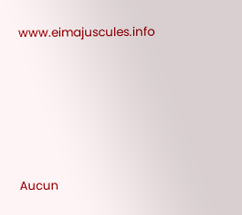www.eimajuscules.info





Aucun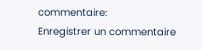commentaire:
Enregistrer un commentaire